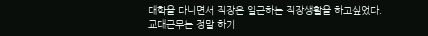대학을 다니면서 직장은 일근하는 직장생활을 하고싶었다. 교대근무는 정말 하기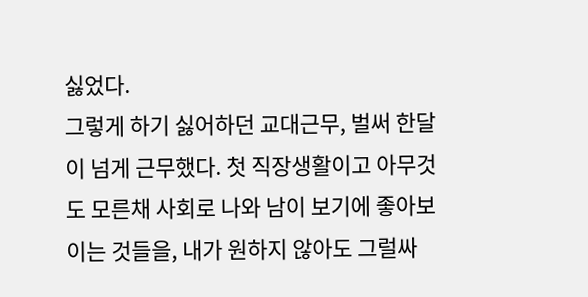싫었다.
그렇게 하기 싫어하던 교대근무, 벌써 한달이 넘게 근무했다. 첫 직장생활이고 아무것도 모른채 사회로 나와 남이 보기에 좋아보이는 것들을, 내가 원하지 않아도 그럴싸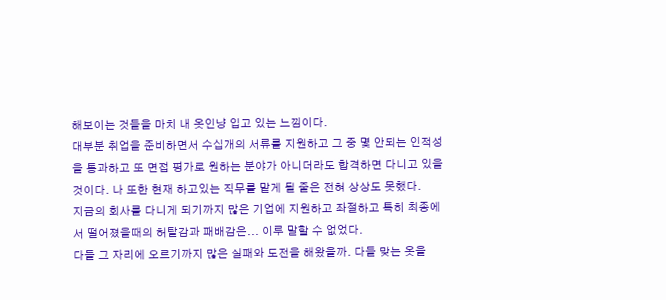해보이는 것들을 마치 내 옷인냥 입고 있는 느낌이다.
대부분 취업을 준비하면서 수십개의 서류를 지원하고 그 중 몇 안되는 인적성을 통과하고 또 면접 평가로 원하는 분야가 아니더라도 합격하면 다니고 있을것이다. 나 또한 현재 하고있는 직무를 맡게 될 줄은 전혀 상상도 못했다.
지금의 회사를 다니게 되기까지 많은 기업에 지원하고 좌절하고 특히 최종에서 떨어졌을때의 허탈감과 패배감은... 이루 말할 수 없었다.
다들 그 자리에 오르기까지 많은 실패와 도전을 해왔을까. 다들 맞는 옷을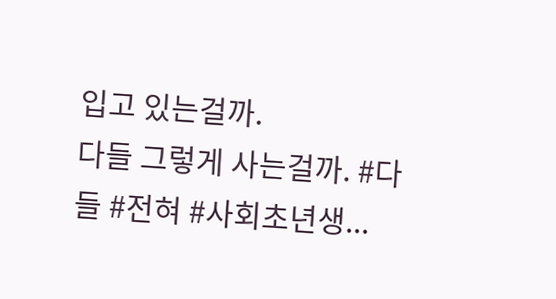입고 있는걸까.
다들 그렇게 사는걸까. #다들 #전혀 #사회초년생...